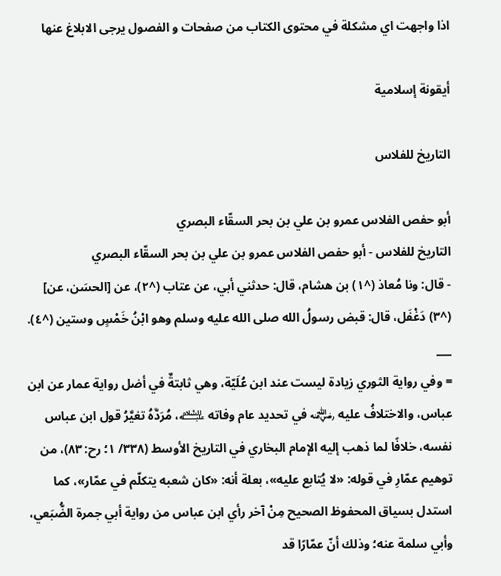اذا واجهت اي مشكلة في محتوى الكتاب من صفحات و الفصول يرجى الابلاغ عنها

أيقونة إسلامية

التاريخ للفلاس

أبو حفص الفلاس عمرو بن علي بن بحر السقّاء البصري
التاريخ للفلاس - أبو حفص الفلاس عمرو بن علي بن بحر السقّاء البصري
- قال: ونا مُعاذ (^١) بن هشام، قال: حدثني أبي، عن عتاب (^٢)، عن [الحسَن، عن] (^٣) دَغْفَل، قال: قبض رسولُ الله صلى الله عليه وسلم وهو ابْنُ خَمْسٍ وستين (^٤).
___
= وفي رواية الثوري زيادة ليست عند ابن عُلَيّة، وهي ثابتةٌ في أضل رواية عمار عن ابن عباس، والاختلافُ عليه ﵁ في تحديد عام وفاته ﵇، مُرَدَّهُ تغيَّرُ قول ابن عباس نفسه، خلافًا لما ذهب إليه الإمام البخاري في التاريخ الأوسط (٣٣٨/ ١؛ رح: ٨٣)، من توهيم عمّارِ في قوله: «لا يُتابع عليه»، بعلة أنه: «كان شعبه يتكلّم في عمّار»، كما استدل بسياق المحفوظ الصحيح مِنْ آخر رأي ابن عباس من رواية أبي جمرة الضُّبَعي، وأبي سلمة عنه؛ وذلك أنّ عمّارًا قد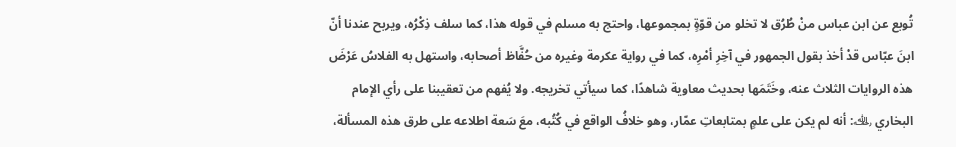تُوبع عن ابن عباس منْ طُرُق لا تخلو من قوّةٍ بمجموعها، واحتج به مسلم في قوله هذا، كما سلف ذِكْرُه، ويربح عندنا أنّ ابنَ عبّاس قدْ أخذ بقول الجمهور في آخِرِ أمْرِه، كما في رواية عكرمة وغيره من حُفَّاظ أصحابه، واستهل به الفلاسُ عَرْضَ هذه الروايات الثلاث عنه، وخَتَمَها بحديث معاوية شاهدًا، كما سيأتي تخريجه. ولا يُفهم من تعقيبنا على رأي الإمام البخاري ﵀: أنه لم يكن على علمٍ بمتابعاتِ عمّار، وهو خلافُ الواقع في كُتُبه، معَ سَعة اطلاعه على طرق هذه المسألة،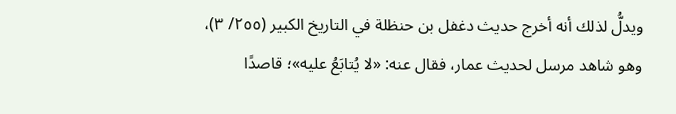ويدلُّ لذلك أنه أخرج حديث دغفل بن حنظلة في التاريخ الكبير (٢٥٥/ ٣)، وهو شاهد مرسل لحديث عمار، فقال عنه: «لا يُتابَعُ عليه»؛ قاصدًا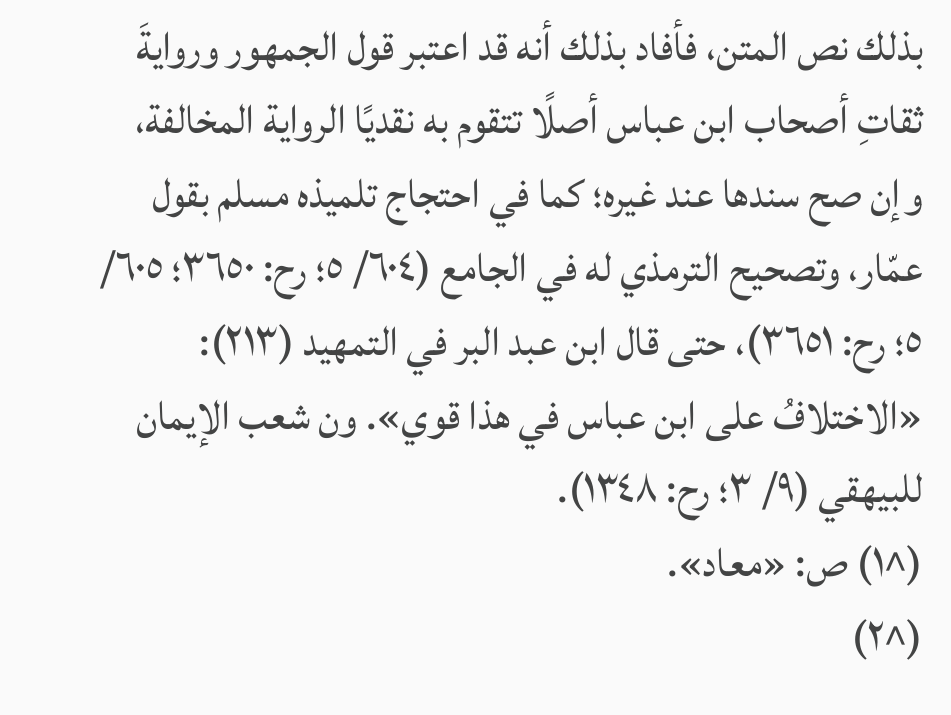بذلك نص المتن، فأفاد بذلك أنه قد اعتبر قول الجمهور وروايةَ ثقاتِ أصحاب ابن عباس أصلًا تتقوم به نقديًا الرواية المخالفة، وإن صح سندها عند غيره؛ كما في احتجاج تلميذه مسلم بقول عمّار، وتصحيح الترمذي له في الجامع (٦٠٤/ ٥؛ رح: ٣٦٥٠؛ ٦٠٥/ ٥؛ رح: ٣٦٥١)، حتى قال ابن عبد البر في التمهيد (٢١٣): «الاختلافُ على ابن عباس في هذا قوي». ون شعب الإيمان للبيهقي (٩/ ٣؛ رح: ١٣٤٨).
(^١) ص: «معاد».
(^٢)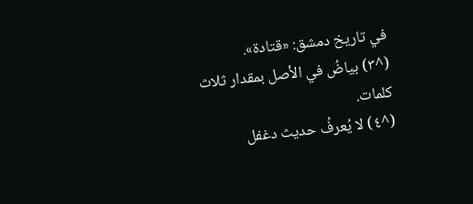في تاريخ دمشق: «قتادة».
(^٣) بياضُ في الأصل بمقدار ثلاث كلمات.
(^٤) لا يُعرفُ حديث دغفل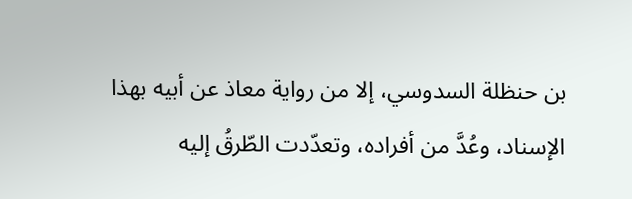بن حنظلة السدوسي، إلا من رواية معاذ عن أبيه بهذا الإسناد، وعُدَّ من أفراده، وتعدّدت الطّرقُ إليه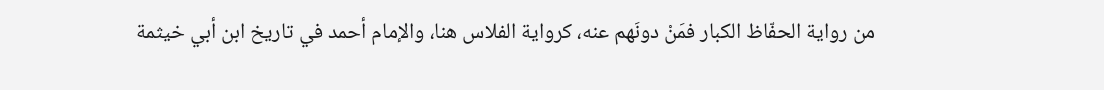من رواية الحفّاظ الكبار فمَنْ دونَهم عنه، كرواية الفلاس هنا، والإمام أحمد في تاريخ ابن أبي خيثمة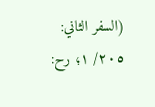(السفر الثاني: ٢٠٥/ ١؛ رح: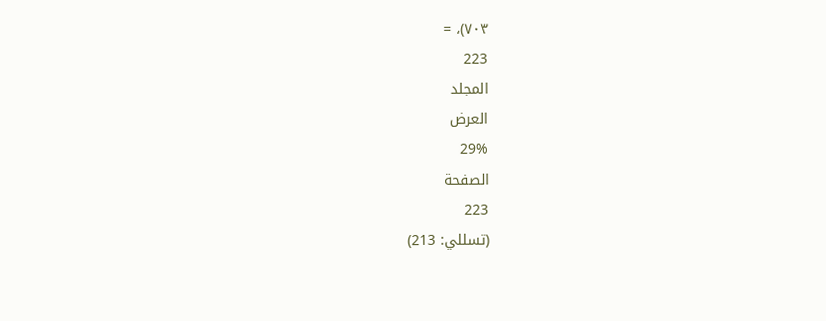٧٠٣)، =
223
المجلد
العرض
29%
الصفحة
223
(تسللي: 213)